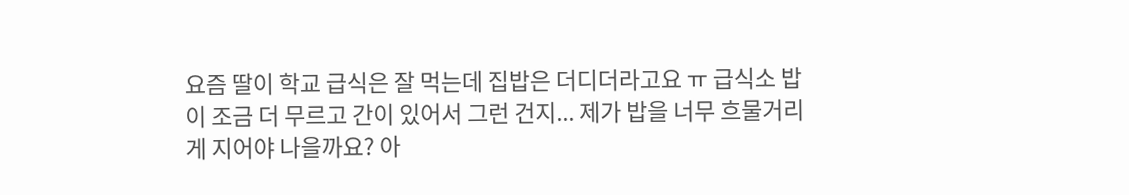요즘 딸이 학교 급식은 잘 먹는데 집밥은 더디더라고요 ㅠ 급식소 밥이 조금 더 무르고 간이 있어서 그런 건지... 제가 밥을 너무 흐물거리게 지어야 나을까요? 아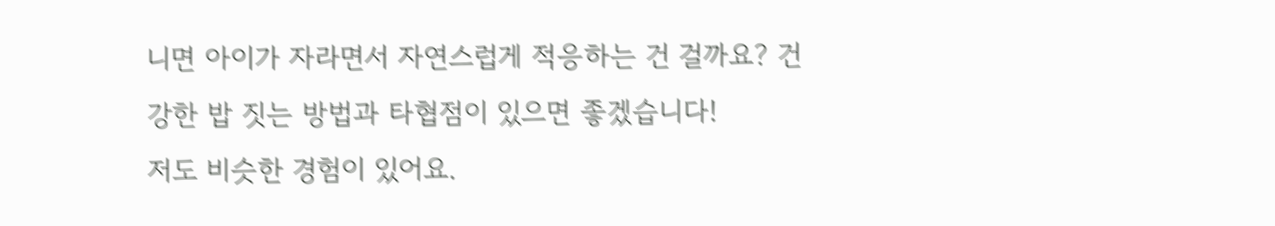니면 아이가 자라면서 자연스럽게 적응하는 건 걸까요? 건강한 밥 짓는 방법과 타협점이 있으면 좋겠습니다!
저도 비슷한 경험이 있어요.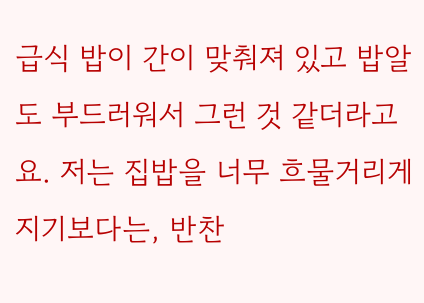급식 밥이 간이 맞춰져 있고 밥알도 부드러워서 그런 것 같더라고요. 저는 집밥을 너무 흐물거리게 지기보다는, 반찬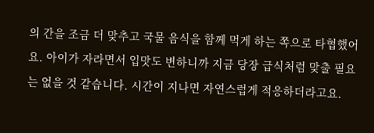의 간을 조금 더 맞추고 국물 음식을 함께 먹게 하는 쪽으로 타협했어요. 아이가 자라면서 입맛도 변하니까 지금 당장 급식처럼 맞출 필요는 없을 것 같습니다. 시간이 지나면 자연스럽게 적응하더라고요.